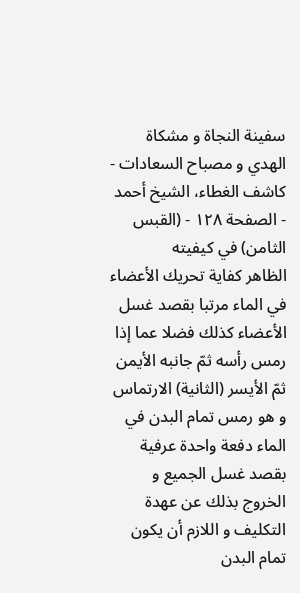سفينة النجاة و مشكاة الهدي و مصباح السعادات - كاشف الغطاء، الشيخ أحمد - الصفحة ١٢٨ - (القبس الثامن) في كيفيته
الظاهر كفاية تحريك الأعضاء في الماء مرتبا بقصد غسل الأعضاء كذلك فضلا عما إذا رمس رأسه ثمّ جانبه الأيمن ثمّ الأيسر (الثانية) الارتماس و هو رمس تمام البدن في الماء دفعة واحدة عرفية بقصد غسل الجميع و الخروج بذلك عن عهدة التكليف و اللازم أن يكون تمام البدن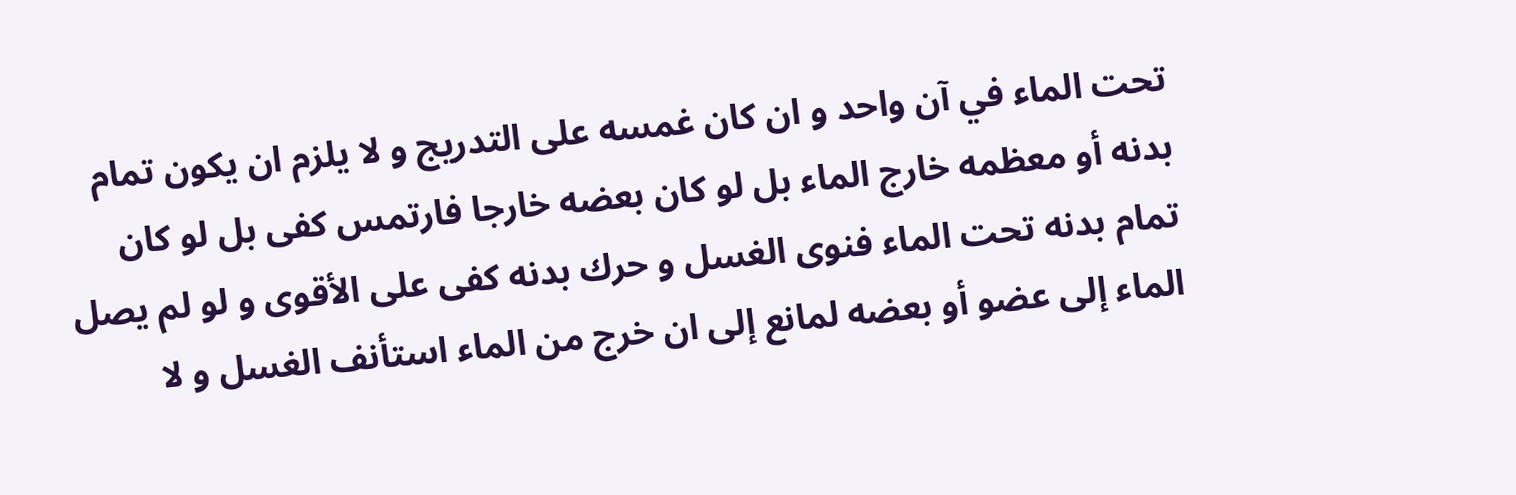تحت الماء في آن واحد و ان كان غمسه على التدريج و لا يلزم ان يكون تمام بدنه أو معظمه خارج الماء بل لو كان بعضه خارجا فارتمس كفى بل لو كان تمام بدنه تحت الماء فنوى الغسل و حرك بدنه كفى على الأقوى و لو لم يصل الماء إلى عضو أو بعضه لمانع إلى ان خرج من الماء استأنف الغسل و لا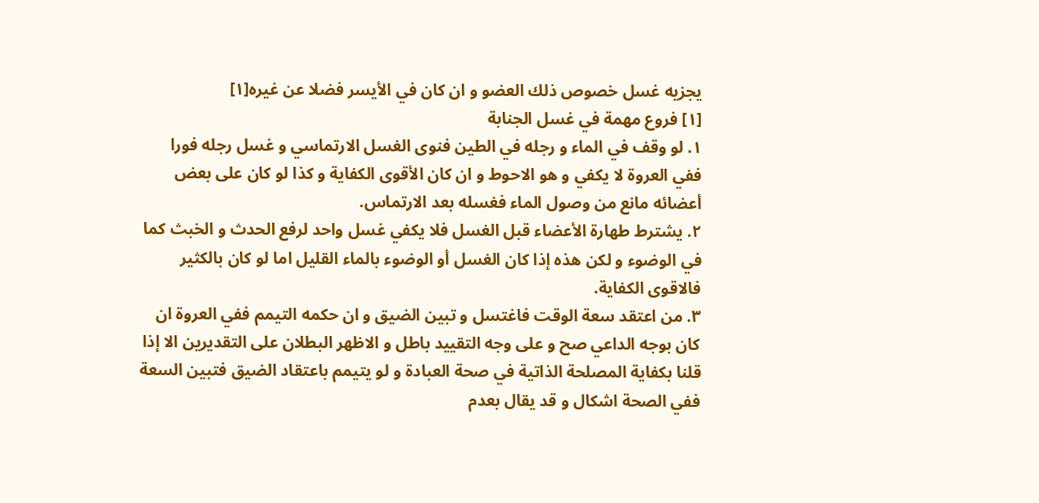يجزيه غسل خصوص ذلك العضو و ان كان في الأيسر فضلا عن غيره[١]
[١] فروع مهمة في غسل الجنابة
١. لو وقف في الماء و رجله في الطين فنوى الغسل الارتماسي و غسل رجله فورا ففي العروة لا يكفي و هو الاحوط و ان كان الأقوى الكفاية و كذا لو كان على بعض أعضائه مانع من وصول الماء فغسله بعد الارتماس.
٢. يشترط طهارة الأعضاء قبل الغسل فلا يكفي غسل واحد لرفع الحدث و الخبث كما في الوضوء و لكن هذه إذا كان الغسل أو الوضوء بالماء القليل اما لو كان بالكثير فالاقوى الكفاية.
٣. من اعتقد سعة الوقت فاغتسل و تبين الضيق و ان حكمه التيمم ففي العروة ان كان بوجه الداعي صح و على وجه التقييد باطل و الاظهر البطلان على التقديرين الا إذا قلنا بكفاية المصلحة الذاتية في صحة العبادة و لو يتيمم باعتقاد الضيق فتبين السعة ففي الصحة اشكال و قد يقال بعدم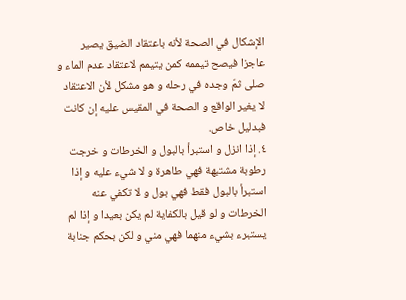الإشكال في الصحة لأنه باعتقاد الضيق يصير عاجزا فيصح تيممه كمن يتيمم لاعتقاد عدم الماء و صلى ثمّ وجده في رحله و هو مشكل لأن الاعتقاد لا يغير الواقع و الصحة في المقيس عليه إن كانت فبدليل خاص.
٤. إذا انزل و استبرأ بالبول و الخرطات و خرجت رطوبة مشتبهة فهي طاهرة و لا شيء عليه و إذا استبرأ بالبول فقط فهي بول و لا تكفي عنه الخرطات و لو قيل بالكفاية لم يكن بعيدا و إذا لم يستبرء بشيء منهما فهي مني و لكن بحكم جنابة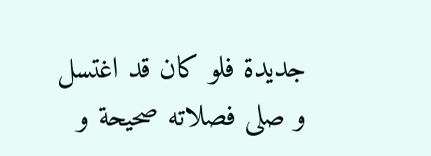جديدة فلو كان قد اغتسل و صلى فصلاته صحيحة و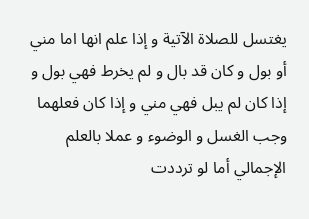يغتسل للصلاة الآتية و إذا علم انها اما مني أو بول و كان قد بال و لم يخرط فهي بول و إذا كان لم يبل فهي مني و إذا كان فعلهما وجب الغسل و الوضوء و عملا بالعلم الإجمالي أما لو ترددت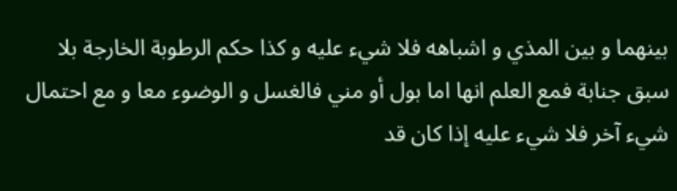بينهما و بين المذي و اشباهه فلا شيء عليه و كذا حكم الرطوبة الخارجة بلا سبق جنابة فمع العلم انها اما بول أو مني فالغسل و الوضوء معا و مع احتمال شيء آخر فلا شيء عليه إذا كان قد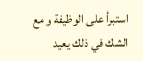استبرأ على الوظيفة و مع الشك في ذلك يعيد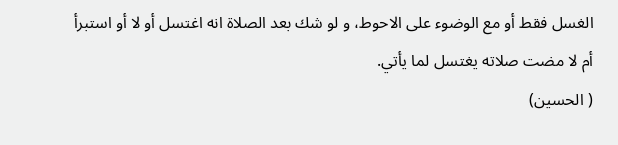الغسل فقط أو مع الوضوء على الاحوط، و لو شك بعد الصلاة انه اغتسل أو لا أو استبرأ أم لا مضت صلاته يغتسل لما يأتي.
( الحسين)